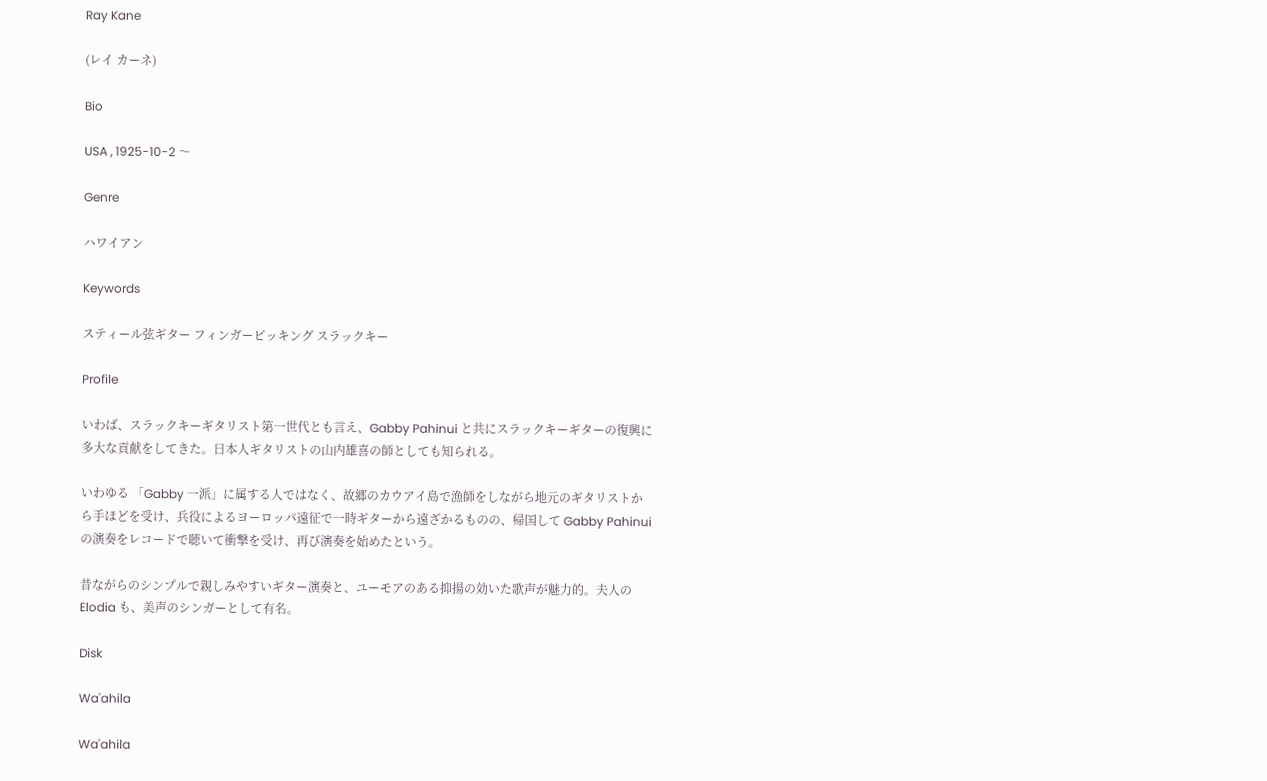Ray Kane

(レイ カーネ)

Bio

USA , 1925-10-2 〜

Genre

ハワイアン

Keywords

スティール弦ギター フィンガーピッキング スラックキー

Profile

いわば、スラックキーギタリスト第一世代とも言え、Gabby Pahinui と共にスラックキーギターの復興に多大な貢献をしてきた。日本人ギタリストの山内雄喜の師としても知られる。

いわゆる 「Gabby 一派」に属する人ではなく、故郷のカウアイ島で漁師をしながら地元のギタリストから手ほどを受け、兵役によるヨーロッパ遠征で一時ギターから遠ざかるものの、帰国して Gabby Pahinui の演奏をレコードで聴いて衝撃を受け、再び演奏を始めたという。

昔ながらのシンプルで親しみやすいギター演奏と、ユーモアのある抑揚の効いた歌声が魅力的。夫人の Elodia も、美声のシンガーとして有名。

Disk

Wa'ahila

Wa'ahila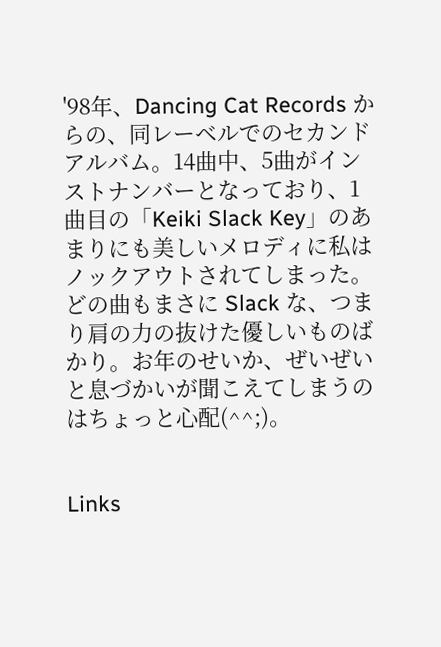'98年、Dancing Cat Records からの、同レーベルでのセカンドアルバム。14曲中、5曲がインストナンバーとなっており、1曲目の「Keiki Slack Key」のあまりにも美しいメロディに私はノックアウトされてしまった。どの曲もまさに Slack な、つまり肩の力の抜けた優しいものばかり。お年のせいか、ぜいぜいと息づかいが聞こえてしまうのはちょっと心配(^^;)。


Links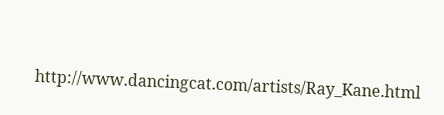http://www.dancingcat.com/artists/Ray_Kane.html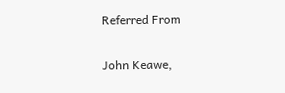Referred From

John Keawe,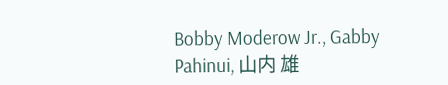Bobby Moderow Jr., Gabby Pahinui, 山内 雄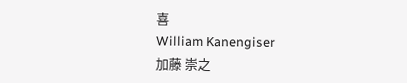喜
William Kanengiser
加藤 崇之